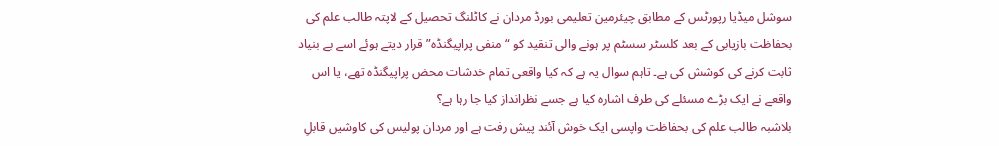سوشل میڈیا رپورٹس کے مطابق چیئرمین تعلیمی بورڈ مردان نے کاٹلنگ تحصیل کے لاپتہ طالب علم کی بحفاظت بازیابی کے بعد کلسٹر سسٹم پر ہونے والی تنقید کو “منفی پراپیگنڈہ” قرار دیتے ہوئے اسے بے بنیاد ثابت کرنے کی کوشش کی ہے۔ تاہم سوال یہ ہے کہ کیا واقعی تمام خدشات محض پراپیگنڈہ تھے، یا اس واقعے نے ایک بڑے مسئلے کی طرف اشارہ کیا ہے جسے نظرانداز کیا جا رہا ہے؟
بلاشبہ طالب علم کی بحفاظت واپسی ایک خوش آئند پیش رفت ہے اور مردان پولیس کی کاوشیں قابلِ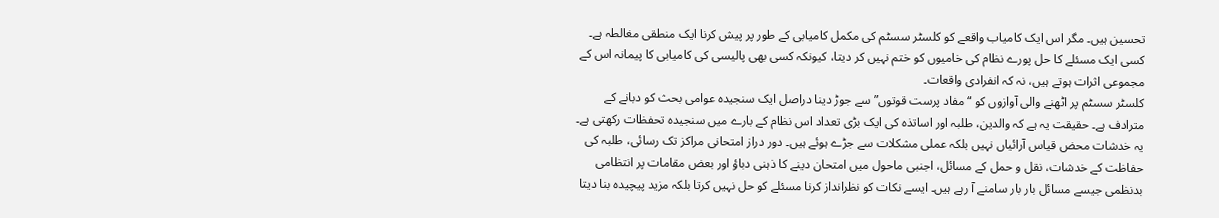تحسین ہیں۔ مگر اس ایک کامیاب واقعے کو کلسٹر سسٹم کی مکمل کامیابی کے طور پر پیش کرنا ایک منطقی مغالطہ ہے۔ کسی ایک مسئلے کا حل پورے نظام کی خامیوں کو ختم نہیں کر دیتا، کیونکہ کسی بھی پالیسی کی کامیابی کا پیمانہ اس کے مجموعی اثرات ہوتے ہیں، نہ کہ انفرادی واقعات۔
کلسٹر سسٹم پر اٹھنے والی آوازوں کو “مفاد پرست قوتوں” سے جوڑ دینا دراصل ایک سنجیدہ عوامی بحث کو دبانے کے مترادف ہے۔ حقیقت یہ ہے کہ والدین، طلبہ اور اساتذہ کی ایک بڑی تعداد اس نظام کے بارے میں سنجیدہ تحفظات رکھتی ہے۔
یہ خدشات محض قیاس آرائیاں نہیں بلکہ عملی مشکلات سے جڑے ہوئے ہیں۔ دور دراز امتحانی مراکز تک رسائی، طلبہ کی حفاظت کے خدشات، نقل و حمل کے مسائل، اجنبی ماحول میں امتحان دینے کا ذہنی دباؤ اور بعض مقامات پر انتظامی بدنظمی جیسے مسائل بار بار سامنے آ رہے ہیں۔ ایسے نکات کو نظرانداز کرنا مسئلے کو حل نہیں کرتا بلکہ مزید پیچیدہ بنا دیتا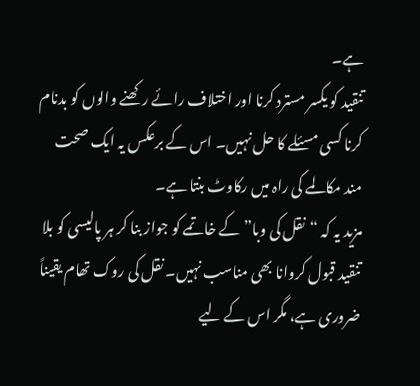ہے۔
تنقید کو یکسر مسترد کرنا اور اختلاف رائے رکھنے والوں کو بدنام کرنا کسی مسئلے کا حل نہیں۔ اس کے برعکس یہ ایک صحت مند مکالمے کی راہ میں رکاوٹ بنتا ہے۔
مزید یہ کہ “نقل کی وبا” کے خاتمے کو جواز بنا کر ہر پالیسی کو بلا تنقید قبول کروانا بھی مناسب نہیں۔ نقل کی روک تھام یقیناً ضروری ہے، مگر اس کے لیے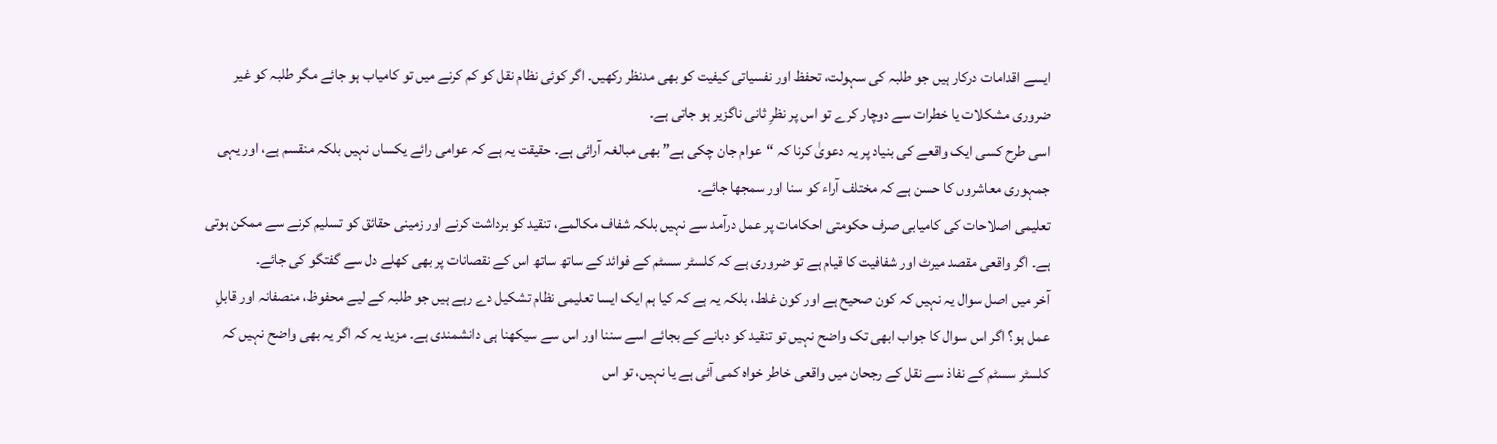ایسے اقدامات درکار ہیں جو طلبہ کی سہولت، تحفظ اور نفسیاتی کیفیت کو بھی مدنظر رکھیں۔ اگر کوئی نظام نقل کو کم کرنے میں تو کامیاب ہو جائے مگر طلبہ کو غیر ضروری مشکلات یا خطرات سے دوچار کرے تو اس پر نظرِ ثانی ناگزیر ہو جاتی ہے۔
اسی طرح کسی ایک واقعے کی بنیاد پر یہ دعویٰ کرنا کہ “عوام جان چکی ہے” بھی مبالغہ آرائی ہے۔ حقیقت یہ ہے کہ عوامی رائے یکساں نہیں بلکہ منقسم ہے، اور یہی جمہوری معاشروں کا حسن ہے کہ مختلف آراء کو سنا اور سمجھا جائے۔
تعلیمی اصلاحات کی کامیابی صرف حکومتی احکامات پر عمل درآمد سے نہیں بلکہ شفاف مکالمے، تنقید کو برداشت کرنے اور زمینی حقائق کو تسلیم کرنے سے ممکن ہوتی ہے۔ اگر واقعی مقصد میرٹ اور شفافیت کا قیام ہے تو ضروری ہے کہ کلسٹر سسٹم کے فوائد کے ساتھ ساتھ اس کے نقصانات پر بھی کھلے دل سے گفتگو کی جائے۔
آخر میں اصل سوال یہ نہیں کہ کون صحیح ہے اور کون غلط، بلکہ یہ ہے کہ کیا ہم ایک ایسا تعلیمی نظام تشکیل دے رہے ہیں جو طلبہ کے لیے محفوظ، منصفانہ اور قابلِ عمل ہو؟ اگر اس سوال کا جواب ابھی تک واضح نہیں تو تنقید کو دبانے کے بجائے اسے سننا اور اس سے سیکھنا ہی دانشمندی ہے۔ مزید یہ کہ اگر یہ بھی واضح نہیں کہ کلسٹر سسٹم کے نفاذ سے نقل کے رجحان میں واقعی خاطر خواہ کمی آئی ہے یا نہیں، تو اس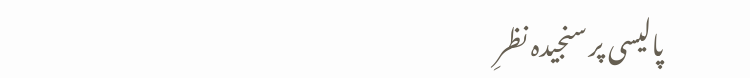پالیسی پر سنجیدہ نظرِ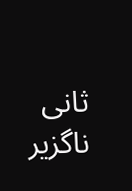ثانی ناگزیر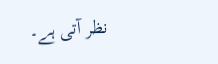نظر آتی ہے۔